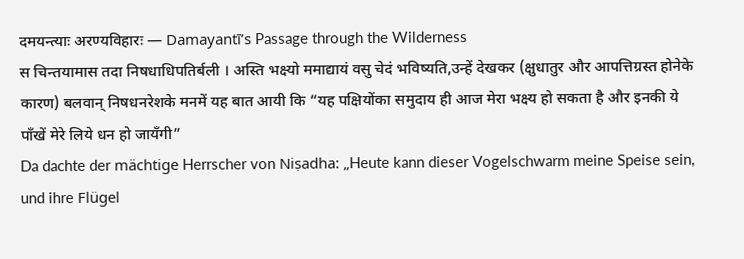दमयन्त्याः अरण्यविहारः — Damayantī’s Passage through the Wilderness
स चिन्तयामास तदा निषधाधिपतिर्बली । अस्ति भक्ष्यो ममाद्यायं वसु चेदं भविष्यति,उन्हें देखकर (क्षुधातुर और आपत्तिग्रस्त होनेके कारण) बलवान् निषधनरेशके मनमें यह बात आयी कि “यह पक्षियोंका समुदाय ही आज मेरा भक्ष्य हो सकता है और इनकी ये पाँखें मेरे लिये धन हो जायँगी”
Da dachte der mächtige Herrscher von Niṣadha: „Heute kann dieser Vogelschwarm meine Speise sein, und ihre Flügel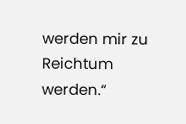werden mir zu Reichtum werden.“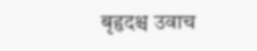बृहृदश्च उवाच